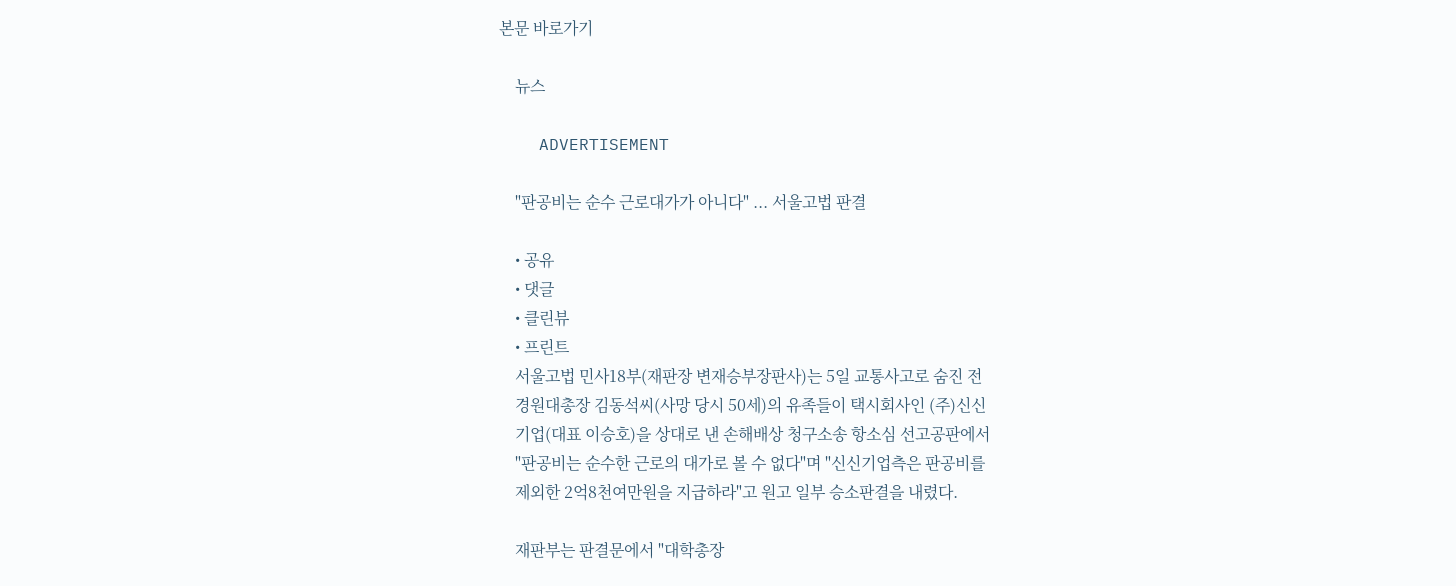본문 바로가기

    뉴스

    ADVERTISEMENT

    "판공비는 순수 근로대가가 아니다" ... 서울고법 판결

    • 공유
    • 댓글
    • 클린뷰
    • 프린트
    서울고법 민사18부(재판장 변재승부장판사)는 5일 교통사고로 숨진 전
    경원대총장 김동석씨(사망 당시 50세)의 유족들이 택시회사인 (주)신신
    기업(대표 이승호)을 상대로 낸 손해배상 청구소송 항소심 선고공판에서
    "판공비는 순수한 근로의 대가로 볼 수 없다"며 "신신기업측은 판공비를
    제외한 2억8천여만원을 지급하라"고 원고 일부 승소판결을 내렸다.

    재판부는 판결문에서 "대학총장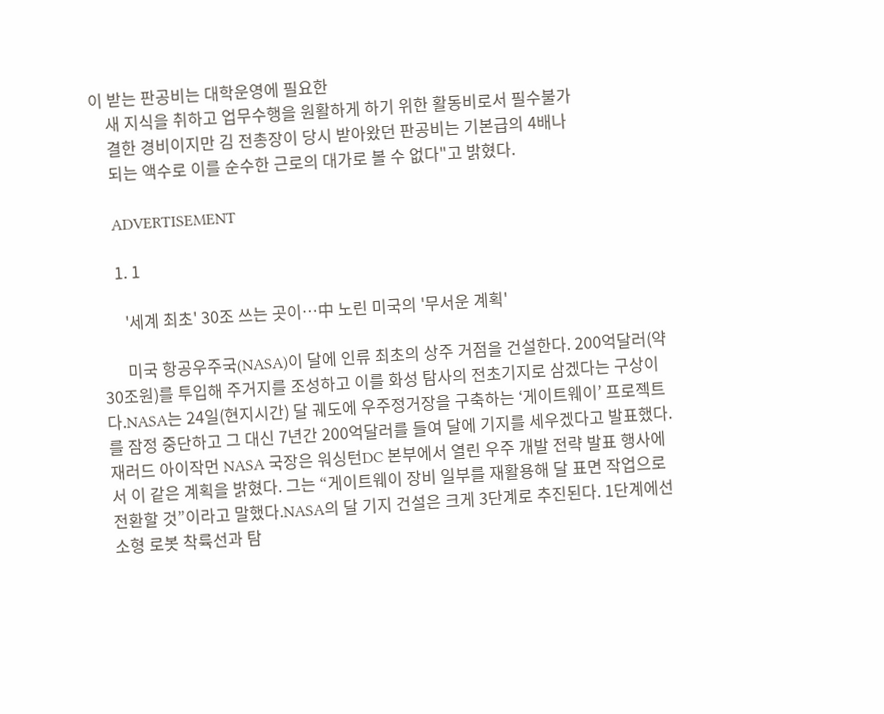이 받는 판공비는 대학운영에 필요한
    새 지식을 취하고 업무수행을 원활하게 하기 위한 활동비로서 필수불가
    결한 경비이지만 김 전총장이 당시 받아왔던 판공비는 기본급의 4배나
    되는 액수로 이를 순수한 근로의 대가로 볼 수 없다"고 밝혔다.

    ADVERTISEMENT

    1. 1

      '세계 최초' 30조 쓰는 곳이…中 노린 미국의 '무서운 계획'

      미국 항공우주국(NASA)이 달에 인류 최초의 상주 거점을 건설한다. 200억달러(약 30조원)를 투입해 주거지를 조성하고 이를 화성 탐사의 전초기지로 삼겠다는 구상이다.NASA는 24일(현지시간) 달 궤도에 우주정거장을 구축하는 ‘게이트웨이’ 프로젝트를 잠정 중단하고 그 대신 7년간 200억달러를 들여 달에 기지를 세우겠다고 발표했다. 재러드 아이작먼 NASA 국장은 워싱턴DC 본부에서 열린 우주 개발 전략 발표 행사에서 이 같은 계획을 밝혔다. 그는 “게이트웨이 장비 일부를 재활용해 달 표면 작업으로 전환할 것”이라고 말했다.NASA의 달 기지 건설은 크게 3단계로 추진된다. 1단계에선 소형 로봇 착륙선과 탐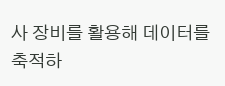사 장비를 활용해 데이터를 축적하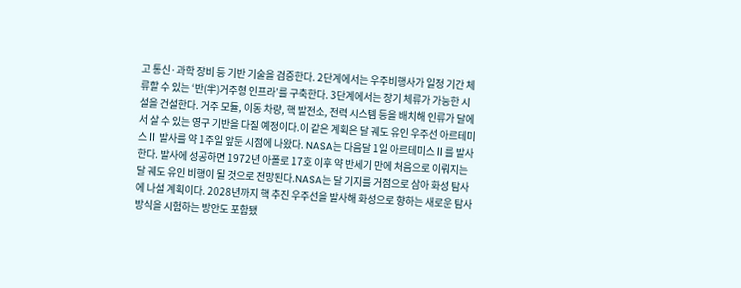고 통신·과학 장비 등 기반 기술을 검증한다. 2단계에서는 우주비행사가 일정 기간 체류할 수 있는 ‘반(半)거주형 인프라’를 구축한다. 3단계에서는 장기 체류가 가능한 시설을 건설한다. 거주 모듈, 이동 차량, 핵 발전소, 전력 시스템 등을 배치해 인류가 달에서 살 수 있는 영구 기반을 다질 예정이다.이 같은 계획은 달 궤도 유인 우주선 아르테미스Ⅱ 발사를 약 1주일 앞둔 시점에 나왔다. NASA는 다음달 1일 아르테미스Ⅱ를 발사한다. 발사에 성공하면 1972년 아폴로 17호 이후 약 반세기 만에 처음으로 이뤄지는 달 궤도 유인 비행이 될 것으로 전망된다.NASA는 달 기지를 거점으로 삼아 화성 탐사에 나설 계획이다. 2028년까지 핵 추진 우주선을 발사해 화성으로 향하는 새로운 탐사 방식을 시험하는 방안도 포함됐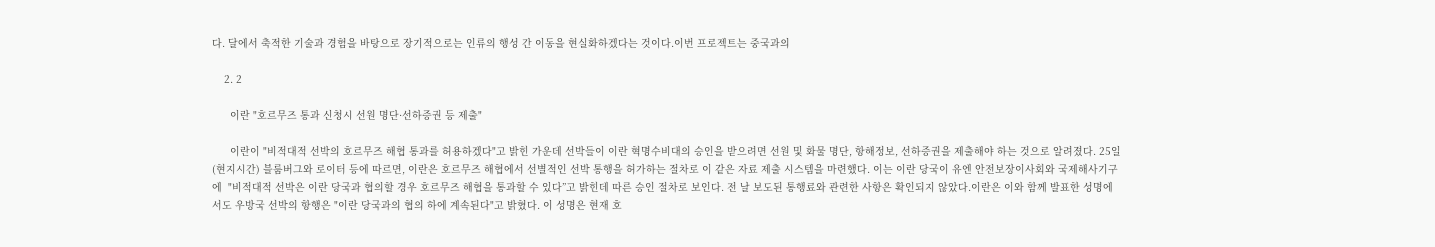다. 달에서 축적한 기술과 경험을 바탕으로 장기적으로는 인류의 행성 간 이동을 현실화하겠다는 것이다.이번 프로젝트는 중국과의

    2. 2

      이란 "호르무즈 통과 신청시 선원 명단·선하증권 등 제출"

      이란이 "비적대적 선박의 호르무즈 해협 통과를 허용하겠다"고 밝힌 가운데 선박들이 이란 혁명수비대의 승인을 받으려면 선원 및 화물 명단, 항해정보, 선하증권을 제출해야 하는 것으로 알려졌다. 25일(현지시간) 블룸버그와 로이터 등에 따르면, 이란은 호르무즈 해협에서 선별적인 선박 통행을 허가하는 절차로 이 같은 자료 제출 시스템을 마련했다. 이는 이란 당국이 유엔 안전보장이사회와 국제해사기구에  "비적대적 선박은 이란 당국과 협의할 경우 호르무즈 해협을 통과할 수 있다”고 밝힌데 따른 승인 절차로 보인다. 전 날 보도된 통행료와 관련한 사항은 확인되지 않았다.이란은 이와 함께 발표한 성명에서도 우방국 선박의 항행은 "이란 당국과의 협의 하에 계속된다"고 밝혔다. 이 성명은 현재 호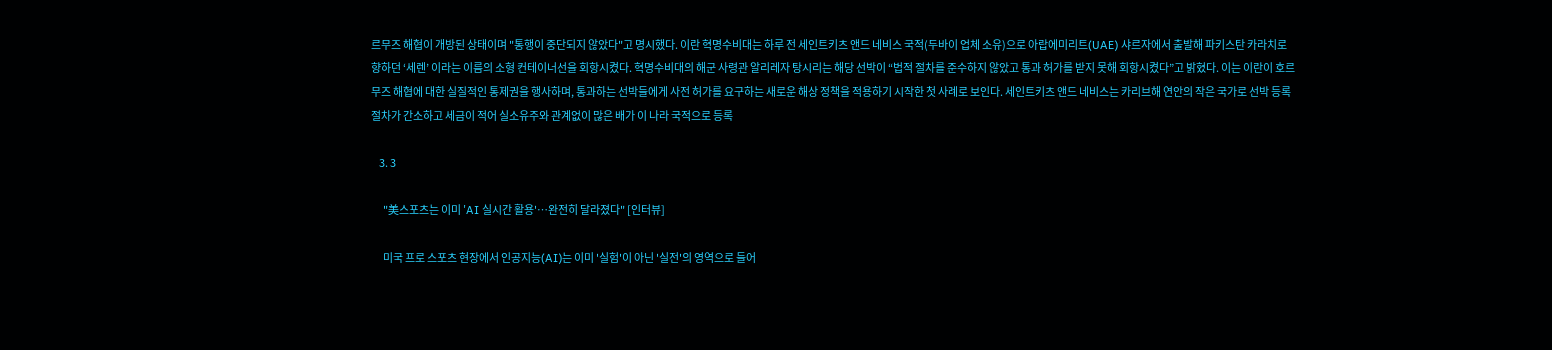르무즈 해협이 개방된 상태이며 "통행이 중단되지 않았다"고 명시했다. 이란 혁명수비대는 하루 전 세인트키츠 앤드 네비스 국적(두바이 업체 소유)으로 아랍에미리트(UAE) 샤르자에서 출발해 파키스탄 카라치로 향하던 ‘세렌’ 이라는 이름의 소형 컨테이너선을 회항시켰다. 혁명수비대의 해군 사령관 알리레자 탕시리는 해당 선박이 “법적 절차를 준수하지 않았고 통과 허가를 받지 못해 회항시켰다”고 밝혔다. 이는 이란이 호르무즈 해협에 대한 실질적인 통제권을 행사하며, 통과하는 선박들에게 사전 허가를 요구하는 새로운 해상 정책을 적용하기 시작한 첫 사례로 보인다. 세인트키츠 앤드 네비스는 카리브해 연안의 작은 국가로 선박 등록절차가 간소하고 세금이 적어 실소유주와 관계없이 많은 배가 이 나라 국적으로 등록

    3. 3

      "美스포츠는 이미 'AI 실시간 활용'…완전히 달라졌다" [인터뷰]

      미국 프로 스포츠 현장에서 인공지능(AI)는 이미 '실험'이 아닌 '실전'의 영역으로 들어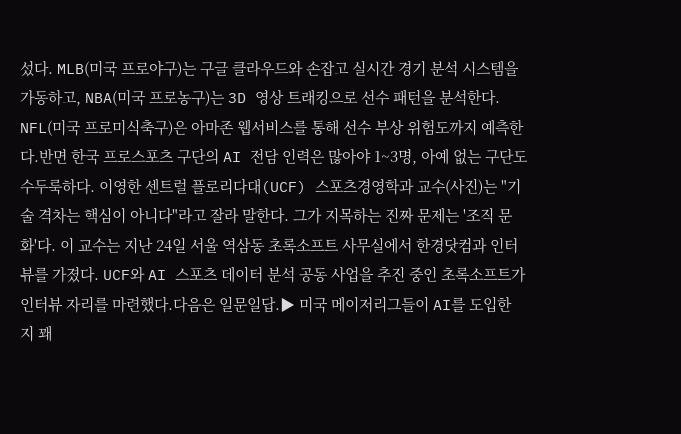섰다. MLB(미국 프로야구)는 구글 클라우드와 손잡고 실시간 경기 분석 시스템을 가동하고, NBA(미국 프로농구)는 3D 영상 트래킹으로 선수 패턴을 분석한다. NFL(미국 프로미식축구)은 아마존 웹서비스를 통해 선수 부상 위험도까지 예측한다.반면 한국 프로스포츠 구단의 AI 전담 인력은 많아야 1~3명, 아예 없는 구단도 수두룩하다. 이영한 센트럴 플로리다대(UCF) 스포츠경영학과 교수(사진)는 "기술 격차는 핵심이 아니다"라고 잘라 말한다. 그가 지목하는 진짜 문제는 '조직 문화'다. 이 교수는 지난 24일 서울 역삼동 초록소프트 사무실에서 한경닷컴과 인터뷰를 가졌다. UCF와 AI 스포츠 데이터 분석 공동 사업을 추진 중인 초록소프트가 인터뷰 자리를 마련했다.다음은 일문일답.▶ 미국 메이저리그들이 AI를 도입한 지 꽤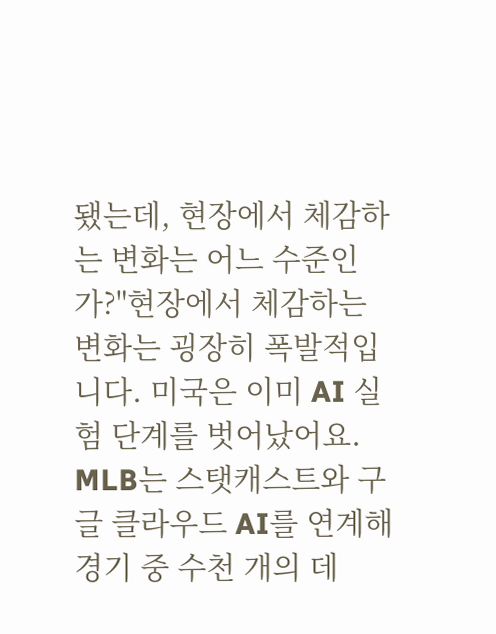됐는데, 현장에서 체감하는 변화는 어느 수준인가?"현장에서 체감하는 변화는 굉장히 폭발적입니다. 미국은 이미 AI 실험 단계를 벗어났어요. MLB는 스탯캐스트와 구글 클라우드 AI를 연계해 경기 중 수천 개의 데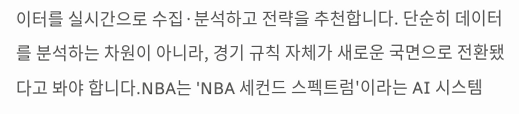이터를 실시간으로 수집·분석하고 전략을 추천합니다. 단순히 데이터를 분석하는 차원이 아니라, 경기 규칙 자체가 새로운 국면으로 전환됐다고 봐야 합니다.NBA는 'NBA 세컨드 스펙트럼'이라는 AI 시스템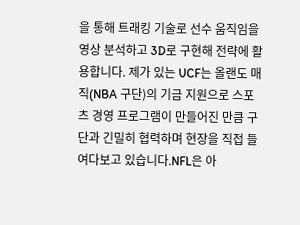을 통해 트래킹 기술로 선수 움직임을 영상 분석하고 3D로 구현해 전략에 활용합니다. 제가 있는 UCF는 올랜도 매직(NBA 구단)의 기금 지원으로 스포츠 경영 프로그램이 만들어진 만큼 구단과 긴밀히 협력하며 현장을 직접 들여다보고 있습니다.NFL은 아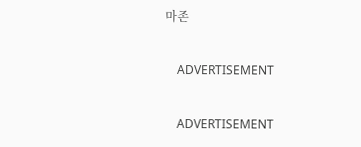마존

    ADVERTISEMENT

    ADVERTISEMENT